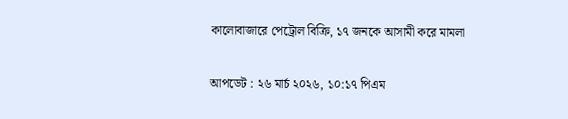কালোবাজারে পেট্রোল বিক্রি, ১৭ জনকে আসামী করে মামলা

আপডেট : ২৬ মার্চ ২০২৬, ১০:১৭ পিএম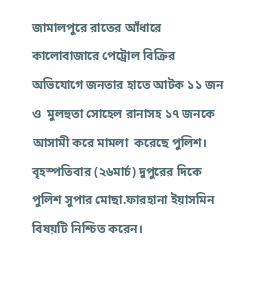জামালপুরে রাতের আঁধারে কালোবাজারে পেট্রোল বিক্রির অভিযোগে জনতার হাতে আটক ১১ জন ও  মুলহুতা সোহেল রানাসহ ১৭ জনকে আসামী করে মামলা  করেছে পুলিশ। বৃহস্পতিবার (২৬মার্চ) দুপুরের দিকে পুলিশ সুপার মোছা.ফারহানা ইয়াসমিন বিষয়টি নিশ্চিত করেন।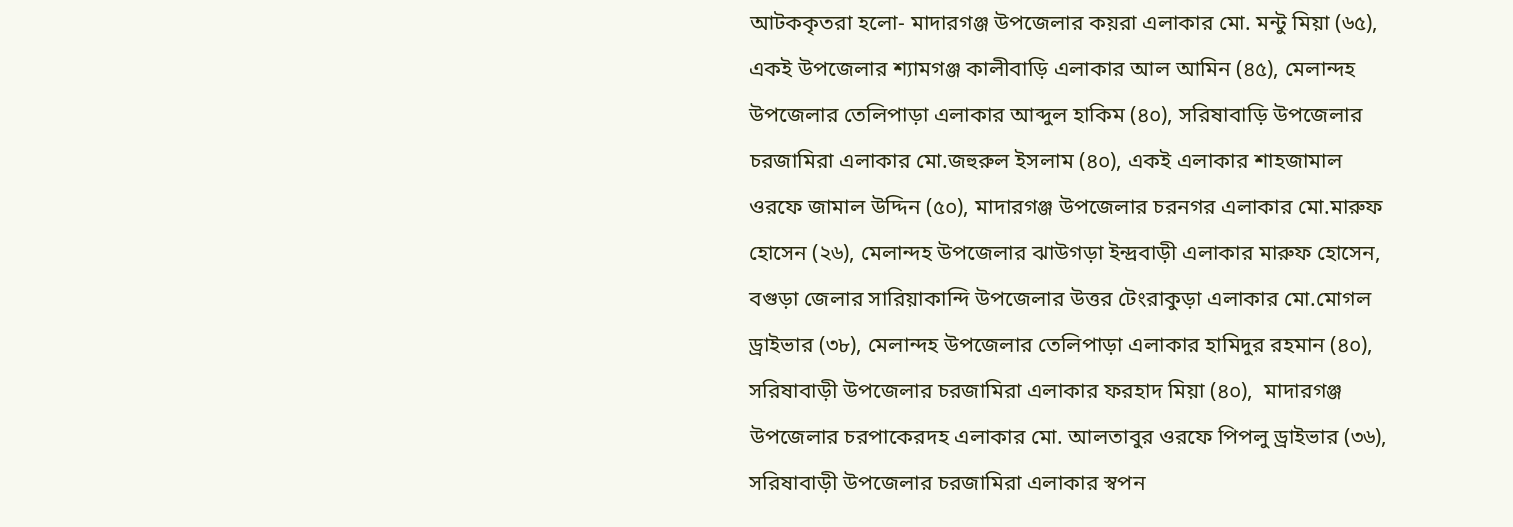আটককৃতরা হলো- মাদারগঞ্জ উপজেলার কয়রা এলাকার মো. মন্টু মিয়া (৬৫), একই উপজেলার শ্যামগঞ্জ কালীবাড়ি এলাকার আল আমিন (৪৫), মেলান্দহ উপজেলার তেলিপাড়া এলাকার আব্দুল হাকিম (৪০), সরিষাবাড়ি উপজেলার চরজামিরা এলাকার মো.জহুরুল ইসলাম (৪০), একই এলাকার শাহজামাল ওরফে জামাল উদ্দিন (৫০), মাদারগঞ্জ উপজেলার চরনগর এলাকার মো.মারুফ হোসেন (২৬), মেলান্দহ উপজেলার ঝাউগড়া ইন্দ্রবাড়ী এলাকার মারুফ হোসেন, বগুড়া জেলার সারিয়াকান্দি উপজেলার উত্তর টেংরাকুড়া এলাকার মো.মোগল ড্রাইভার (৩৮), মেলান্দহ উপজেলার তেলিপাড়া এলাকার হামিদুর রহমান (৪০), সরিষাবাড়ী উপজেলার চরজামিরা এলাকার ফরহাদ মিয়া (৪০),  মাদারগঞ্জ উপজেলার চরপাকেরদহ এলাকার মো. আলতাবুর ওরফে পিপলু ড্রাইভার (৩৬), সরিষাবাড়ী উপজেলার চরজামিরা এলাকার স্বপন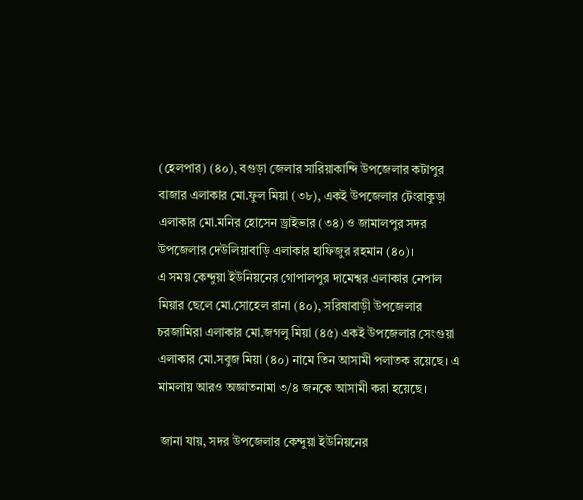(হেলপার) (৪০), বগুড়া জেলার সারিয়াকান্দি উপজেলার কটাপুর বাজার এলাকার মো.ফুল মিয়া (৩৮), একই উপজেলার টেংরাকুড়া এলাকার মো.মনির হোসেন ড্রাইভার (৩৪) ও জামালপুর সদর উপজেলার দেউলিয়াবাড়ি এলাকার হাফিজুর রহমান (৪০)।
এ সময় কেন্দুয়া ইউনিয়নের গোপালপুর দামেশ্বর এলাকার নেপাল মিয়ার ছেলে মো.সোহেল রানা (৪০), সরিষাবাড়ী উপজেলার চরজামিরা এলাকার মো.জগলু মিয়া (৪৫) একই উপজেলার সেংগুয়া এলাকার মো.সবুজ মিয়া (৪০) নামে তিন আসামী পলাতক রয়েছে। এ মামলায় আরও অজ্ঞাতনামা ৩/৪ জনকে আসামী করা হয়েছে।

 জানা যায়, সদর উপজেলার কেন্দুয়া ইউনিয়নের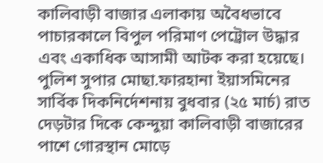কালিবাড়ী বাজার এলাকায় অবৈধভাবে পাচারকালে বিপুল পরিমাণ পেট্রোল উদ্ধার এবং একাধিক আসামী আটক করা হয়েছে। পুলিশ সুপার মোছা.ফারহানা ইয়াসমিনের সার্বিক দিকনির্দেশনায় বুধবার (২৫ মার্চ) রাত দেড়টার দিকে কেন্দুয়া কালিবাড়ী বাজারের পাশে গোরস্থান মোড়ে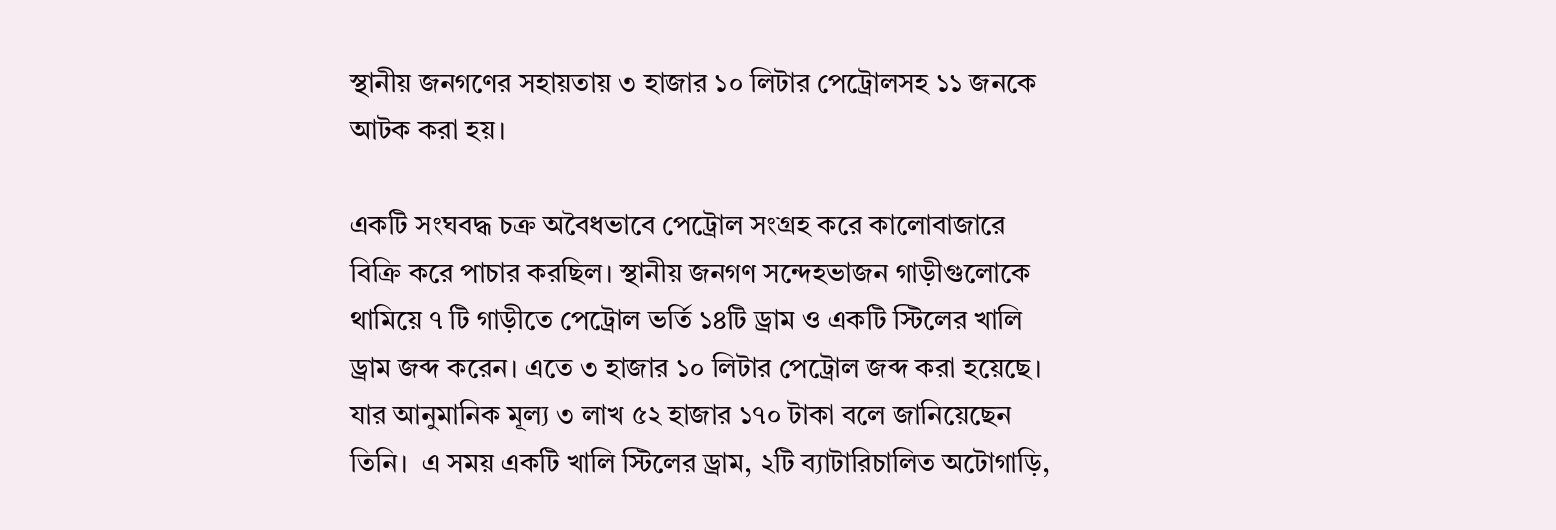স্থানীয় জনগণের সহায়তায় ৩ হাজার ১০ লিটার পেট্রোলসহ ১১ জনকে আটক করা হয়।

একটি সংঘবদ্ধ চক্র অবৈধভাবে পেট্রোল সংগ্রহ করে কালোবাজারে বিক্রি করে পাচার করছিল। স্থানীয় জনগণ সন্দেহভাজন গাড়ীগুলোকে থামিয়ে ৭ টি গাড়ীতে পেট্রোল ভর্তি ১৪টি ড্রাম ও একটি স্টিলের খালি ড্রাম জব্দ করেন। এতে ৩ হাজার ১০ লিটার পেট্রোল জব্দ করা হয়েছে। যার আনুমানিক মূল্য ৩ লাখ ৫২ হাজার ১৭০ টাকা বলে জানিয়েছেন তিনি।  এ সময় একটি খালি স্টিলের ড্রাম, ২টি ব্যাটারিচালিত অটোগাড়ি,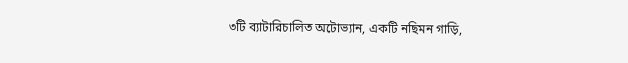৩টি ব্যাটারিচালিত অটোভ্যান, একটি নছিমন গাড়ি,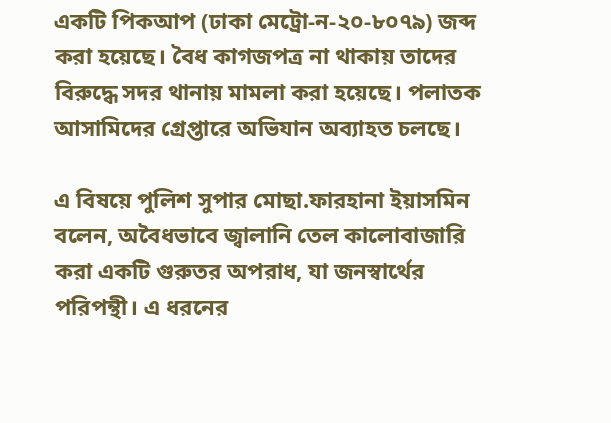একটি পিকআপ (ঢাকা মেট্রো-ন-২০-৮০৭৯) জব্দ করা হয়েছে। বৈধ কাগজপত্র না থাকায় তাদের বিরুদ্ধে সদর থানায় মামলা করা হয়েছে। পলাতক আসামিদের গ্রেপ্তারে অভিযান অব্যাহত চলছে।

এ বিষয়ে পুলিশ সুপার মোছা.ফারহানা ইয়াসমিন বলেন, অবৈধভাবে জ্বালানি তেল কালোবাজারি করা একটি গুরুতর অপরাধ, যা জনস্বার্থের পরিপন্থী। এ ধরনের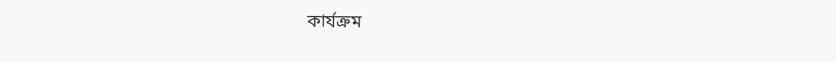কার্যক্রম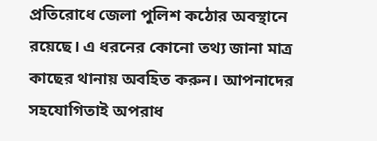প্রতিরোধে জেলা পুলিশ কঠোর অবস্থানে রয়েছে। এ ধরনের কোনো তথ্য জানা মাত্র কাছের থানায় অবহিত করুন। আপনাদের সহযোগিতাই অপরাধ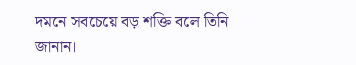দমনে সবচেয়ে বড় শক্তি বলে তিনি জানান।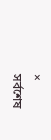×
সর্বশেষ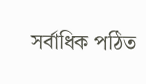সর্বাধিক পঠিত